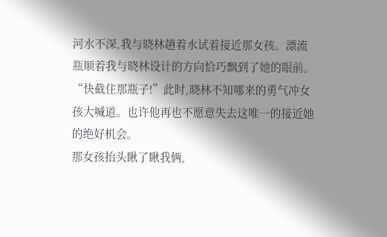河水不深,我与晓林趟着水试着接近那女孩。漂流瓶顺着我与晓林设计的方向恰巧飘到了她的眼前。
“快截住那瓶子!”此时,晓林不知哪来的勇气冲女孩大喊道。也许他再也不愿意失去这唯一的接近她的绝好机会。
那女孩抬头瞅了瞅我俩,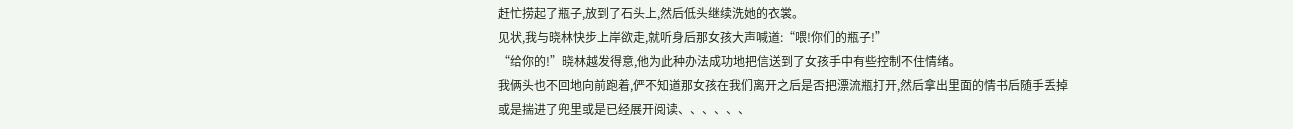赶忙捞起了瓶子,放到了石头上,然后低头继续洗她的衣裳。
见状,我与晓林快步上岸欲走,就听身后那女孩大声喊道:“喂!你们的瓶子!”
“给你的!”晓林越发得意,他为此种办法成功地把信送到了女孩手中有些控制不住情绪。
我俩头也不回地向前跑着,俨不知道那女孩在我们离开之后是否把漂流瓶打开,然后拿出里面的情书后随手丢掉或是揣进了兜里或是已经展开阅读、、、、、、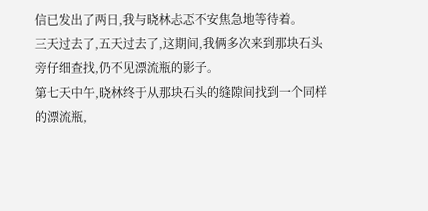信已发出了两日,我与晓林忐忑不安焦急地等待着。
三天过去了,五天过去了,这期间,我俩多次来到那块石头旁仔细查找,仍不见漂流瓶的影子。
第七天中午,晓林终于从那块石头的缝隙间找到一个同样的漂流瓶,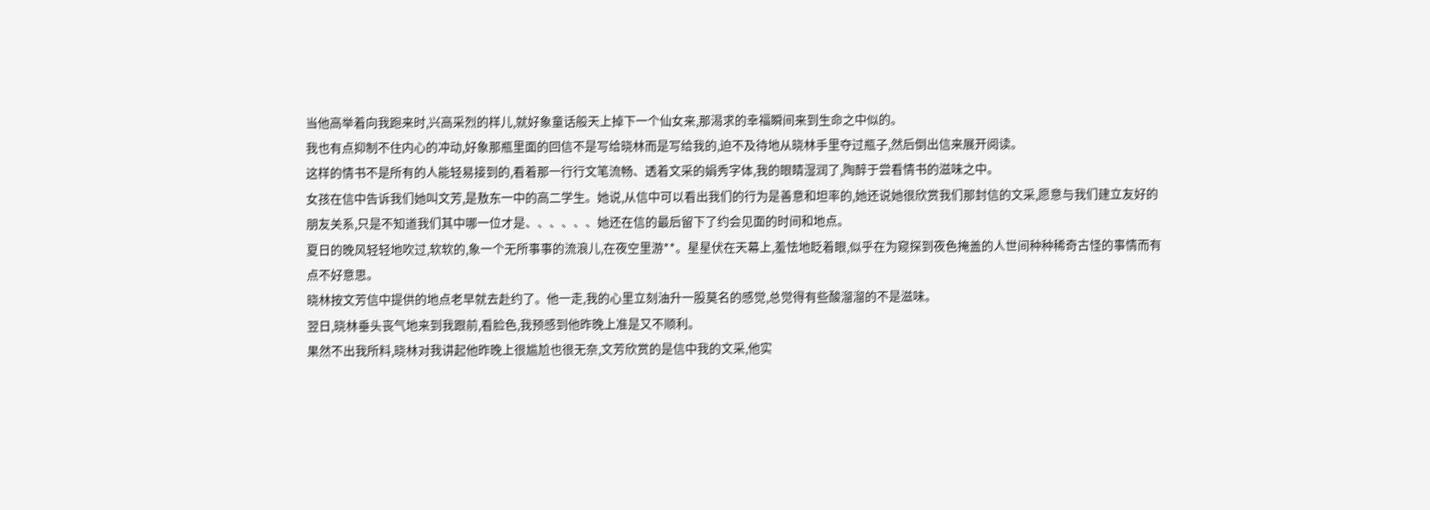当他高举着向我跑来时,兴高采烈的样儿,就好象童话般天上掉下一个仙女来,那渴求的幸福瞬间来到生命之中似的。
我也有点抑制不住内心的冲动,好象那瓶里面的回信不是写给晓林而是写给我的,迫不及待地从晓林手里夺过瓶子,然后倒出信来展开阅读。
这样的情书不是所有的人能轻易接到的,看着那一行行文笔流畅、透着文采的娟秀字体,我的眼睛湿润了,陶醉于尝看情书的滋味之中。
女孩在信中告诉我们她叫文芳,是敖东一中的高二学生。她说,从信中可以看出我们的行为是善意和坦率的,她还说她很欣赏我们那封信的文采,愿意与我们建立友好的朋友关系,只是不知道我们其中哪一位才是、、、、、、她还在信的最后留下了约会见面的时间和地点。
夏日的晚风轻轻地吹过,软软的,象一个无所事事的流浪儿,在夜空里游**。星星伏在天幕上,羞怯地眨着眼,似乎在为窥探到夜色掩盖的人世间种种稀奇古怪的事情而有点不好意思。
晓林按文芳信中提供的地点老早就去赴约了。他一走,我的心里立刻油升一股莫名的感觉,总觉得有些酸溜溜的不是滋味。
翌日,晓林垂头丧气地来到我跟前,看脸色,我预感到他昨晚上准是又不顺利。
果然不出我所料,晓林对我讲起他昨晚上很尴尬也很无奈,文芳欣赏的是信中我的文采,他实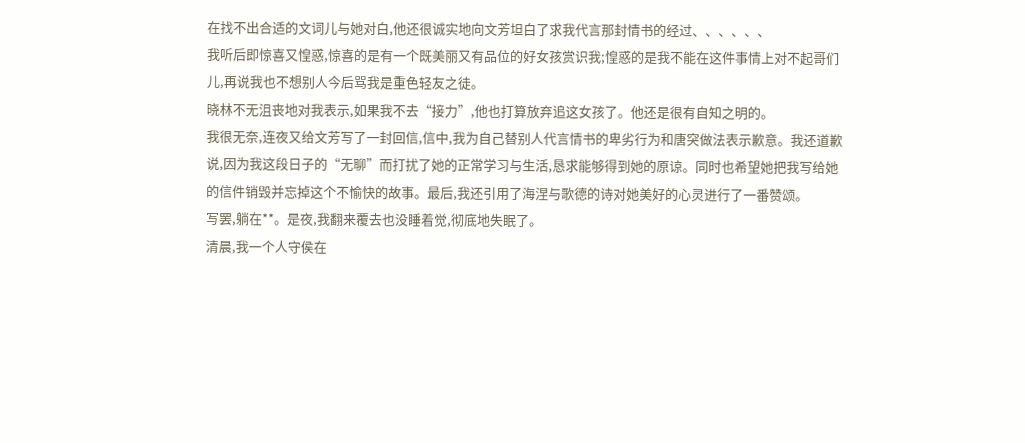在找不出合适的文词儿与她对白,他还很诚实地向文芳坦白了求我代言那封情书的经过、、、、、、
我听后即惊喜又惶惑,惊喜的是有一个既美丽又有品位的好女孩赏识我;惶惑的是我不能在这件事情上对不起哥们儿,再说我也不想别人今后骂我是重色轻友之徒。
晓林不无沮丧地对我表示,如果我不去“接力”,他也打算放弃追这女孩了。他还是很有自知之明的。
我很无奈,连夜又给文芳写了一封回信,信中,我为自己替别人代言情书的卑劣行为和唐突做法表示歉意。我还道歉说,因为我这段日子的“无聊”而打扰了她的正常学习与生活,恳求能够得到她的原谅。同时也希望她把我写给她的信件销毁并忘掉这个不愉快的故事。最后,我还引用了海涅与歌德的诗对她美好的心灵进行了一番赞颂。
写罢,躺在**。是夜,我翻来覆去也没睡着觉,彻底地失眠了。
清晨,我一个人守侯在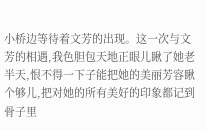小桥边等待着文芳的出现。这一次与文芳的相遇,我色胆包天地正眼儿瞅了她老半天,恨不得一下子能把她的美丽芳容瞅个够儿,把对她的所有美好的印象都记到骨子里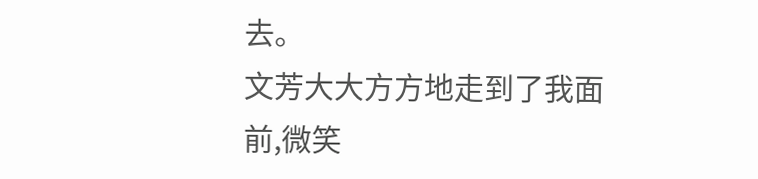去。
文芳大大方方地走到了我面前,微笑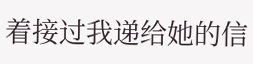着接过我递给她的信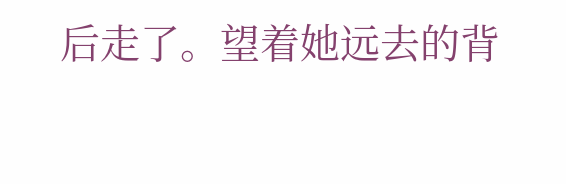后走了。望着她远去的背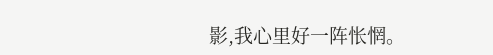影,我心里好一阵怅惘。